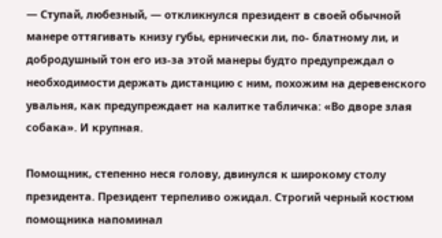— Ступай, любезный, — откликнулся президент в своей обычной манере оттягивать книзу губы, ернически ли, по- блатному ли, и добродушный тон его из-за этой манеры будто предупреждал о необходимости держать дистанцию с ним, похожим на деревенского увальня, как предупреждает на калитке табличка: «Во дворе злая собака». И крупная.

Помощник, степенно неся голову, двинулся к широкому столу президента. Президент терпеливо ожидал. Строгий черный костюм помощника напоминал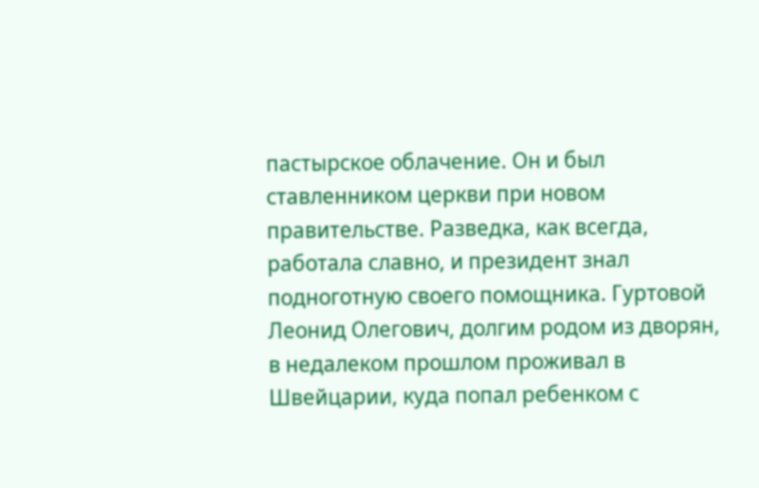пастырское облачение. Он и был ставленником церкви при новом правительстве. Разведка, как всегда, работала славно, и президент знал подноготную своего помощника. Гуртовой Леонид Олегович, долгим родом из дворян, в недалеком прошлом проживал в Швейцарии, куда попал ребенком с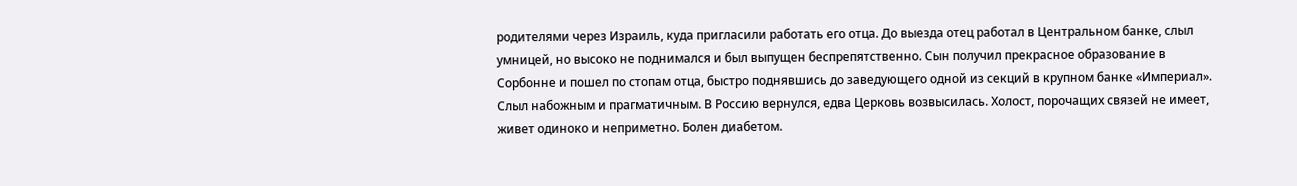родителями через Израиль, куда пригласили работать его отца. До выезда отец работал в Центральном банке, слыл умницей, но высоко не поднимался и был выпущен беспрепятственно. Сын получил прекрасное образование в Сорбонне и пошел по стопам отца, быстро поднявшись до заведующего одной из секций в крупном банке «Империал». Слыл набожным и прагматичным. В Россию вернулся, едва Церковь возвысилась. Холост, порочащих связей не имеет, живет одиноко и неприметно. Болен диабетом.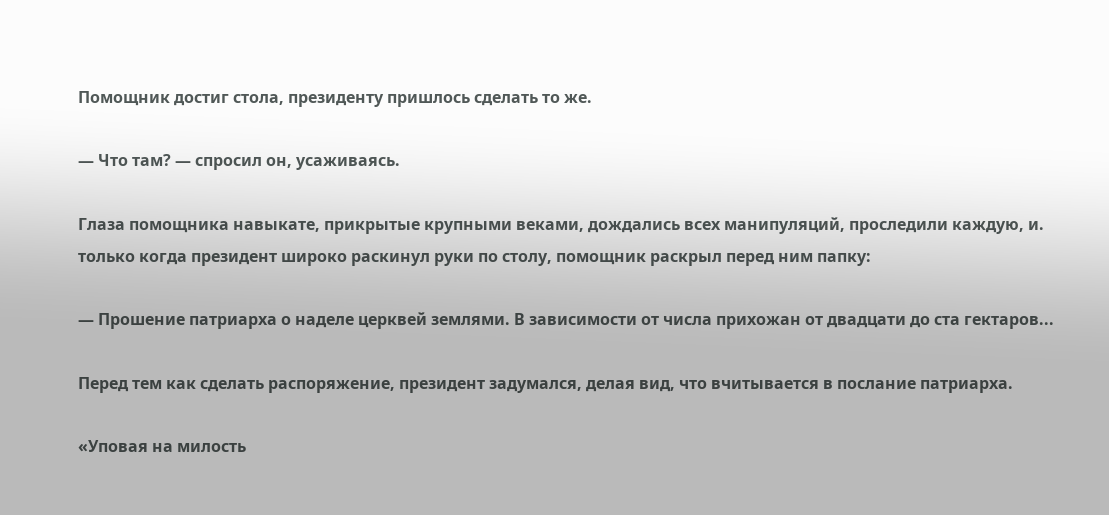Помощник достиг стола, президенту пришлось сделать то же.

— Что там? — спросил он, усаживаясь.

Глаза помощника навыкате, прикрытые крупными веками, дождались всех манипуляций, проследили каждую, и. только когда президент широко раскинул руки по столу, помощник раскрыл перед ним папку:

— Прошение патриарха о наделе церквей землями. В зависимости от числа прихожан от двадцати до ста гектаров...

Перед тем как сделать распоряжение, президент задумался, делая вид, что вчитывается в послание патриарха.

«Уповая на милость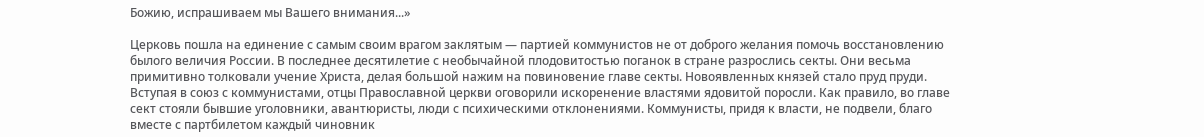Божию, испрашиваем мы Вашего внимания...»

Церковь пошла на единение с самым своим врагом заклятым — партией коммунистов не от доброго желания помочь восстановлению былого величия России. В последнее десятилетие с необычайной плодовитостью поганок в стране разрослись секты. Они весьма примитивно толковали учение Христа, делая большой нажим на повиновение главе секты. Новоявленных князей стало пруд пруди. Вступая в союз с коммунистами, отцы Православной церкви оговорили искоренение властями ядовитой поросли. Как правило, во главе сект стояли бывшие уголовники, авантюристы, люди с психическими отклонениями. Коммунисты, придя к власти, не подвели, благо вместе с партбилетом каждый чиновник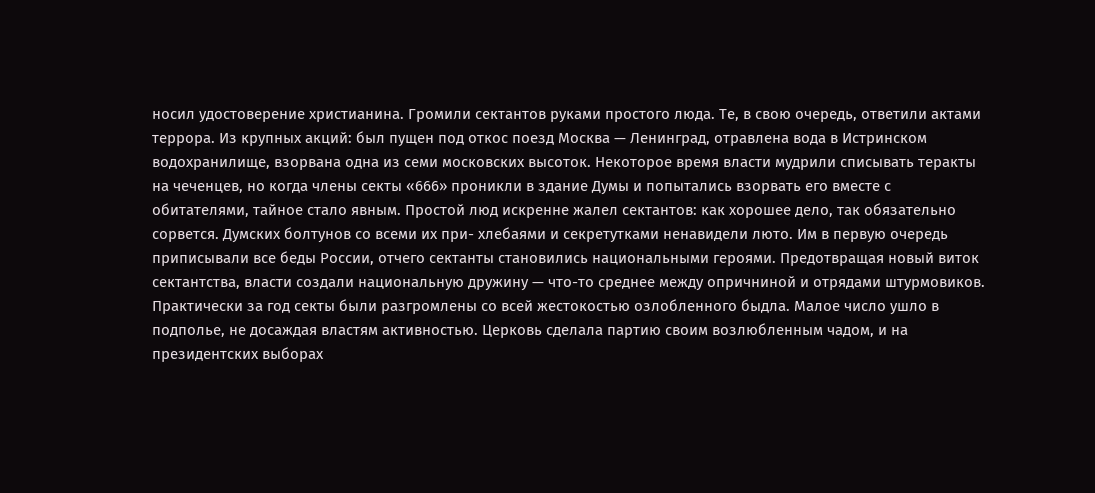носил удостоверение христианина. Громили сектантов руками простого люда. Те, в свою очередь, ответили актами террора. Из крупных акций: был пущен под откос поезд Москва — Ленинград, отравлена вода в Истринском водохранилище, взорвана одна из семи московских высоток. Некоторое время власти мудрили списывать теракты на чеченцев, но когда члены секты «666» проникли в здание Думы и попытались взорвать его вместе с обитателями, тайное стало явным. Простой люд искренне жалел сектантов: как хорошее дело, так обязательно сорвется. Думских болтунов со всеми их при- хлебаями и секретутками ненавидели люто. Им в первую очередь приписывали все беды России, отчего сектанты становились национальными героями. Предотвращая новый виток сектантства, власти создали национальную дружину — что-то среднее между опричниной и отрядами штурмовиков. Практически за год секты были разгромлены со всей жестокостью озлобленного быдла. Малое число ушло в подполье, не досаждая властям активностью. Церковь сделала партию своим возлюбленным чадом, и на президентских выборах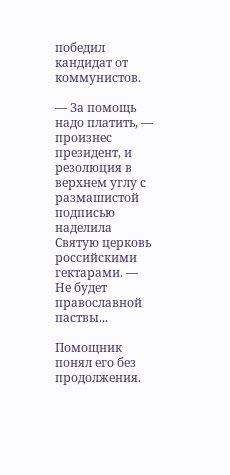победил кандидат от коммунистов.

— За помощь надо платить, — произнес президент, и резолюция в верхнем углу с размашистой подписью наделила Святую церковь российскими гектарами. — Не будет православной паствы...

Помощник понял его без продолжения.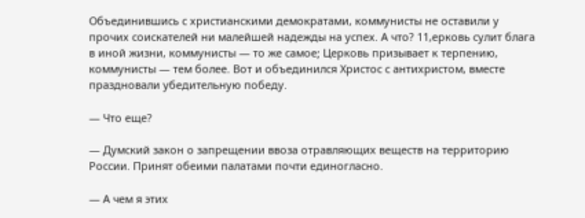Объединившись с христианскими демократами, коммунисты не оставили у прочих соискателей ни малейшей надежды на успех. А что? 11,ерковь сулит блага в иной жизни, коммунисты — то же самое; Церковь призывает к терпению, коммунисты — тем более. Вот и объединился Христос с антихристом, вместе праздновали убедительную победу.

— Что еще?

— Думский закон о запрещении ввоза отравляющих веществ на территорию России. Принят обеими палатами почти единогласно.

— А чем я этих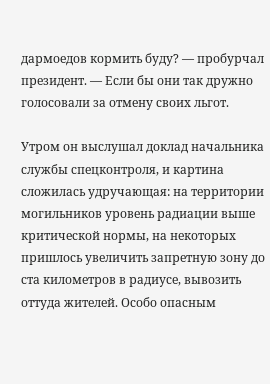дармоедов кормить буду? — пробурчал президент. — Если бы они так дружно голосовали за отмену своих льгот.

Утром он выслушал доклад начальника службы спецконтроля, и картина сложилась удручающая: на территории могильников уровень радиации выше критической нормы, на некоторых пришлось увеличить запретную зону до ста километров в радиусе, вывозить оттуда жителей. Особо опасным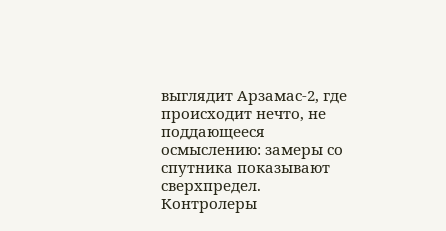выглядит Арзамас-2, где происходит нечто, не поддающееся осмыслению: замеры со спутника показывают сверхпредел. Контролеры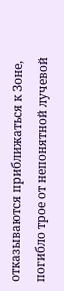отказываются приближаться к Зоне, погибло трое от непонятной лучевой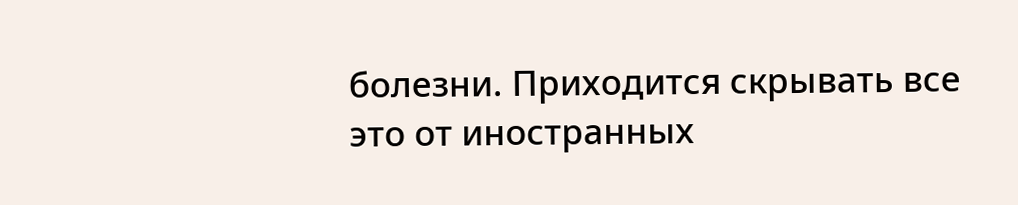болезни. Приходится скрывать все это от иностранных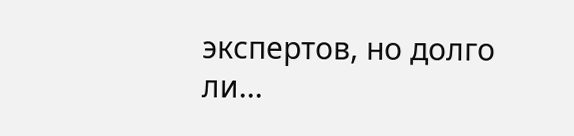экспертов, но долго ли...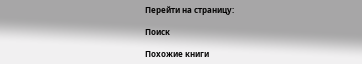Перейти на страницу:

Поиск

Похожие книги